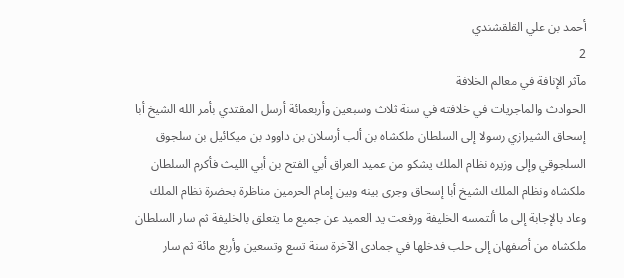أحمد بن علي القلقشندي
2
مآثر الإنافة في معالم الخلافة
الحوادث والماجريات في خلافته في سنة ثلاث وسبعين وأربعمائة أرسل المقتدي بأمر الله الشيخ أبا إسحاق الشيرازي رسولا إلى السلطان ملكشاه بن ألب أرسلان بن داوود بن ميكائيل بن سلجوق السلجوقي وإلى وزيره نظام الملك يشكو من عميد العراق أبي الفتح بن أبي الليث فأكرم السلطان ملكشاه ونظام الملك الشيخ أبا إسحاق وجرى بينه وبين إمام الحرمين مناظرة بحضرة نظام الملك وعاد بالإجابة إلى ما ألتمسه الخليفة ورفعت يد العميد عن جميع ما يتعلق بالخليفة ثم سار السلطان ملكشاه من أصفهان إلى حلب فدخلها في جمادى الآخرة سنة تسع وتسعين وأربع مائة ثم سار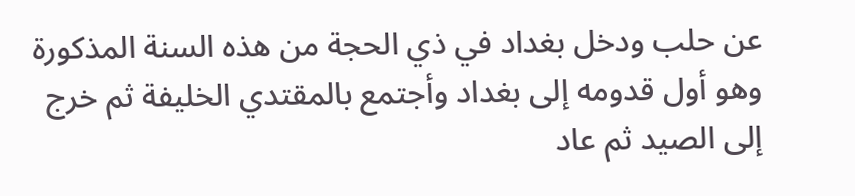عن حلب ودخل بغداد في ذي الحجة من هذه السنة المذكورة وهو أول قدومه إلى بغداد وأجتمع بالمقتدي الخليفة ثم خرج إلى الصيد ثم عاد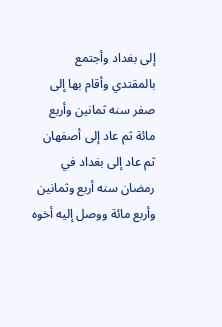إلى بغداد وأجتمع بالمقتدي وأقام بها إلى صفر سنه ثمانين وأربع مائة ثم عاد إلى أصفهان ثم عاد إلى بغداد في رمضان سنه أربع وثمانين وأربع مائة ووصل إليه أخوه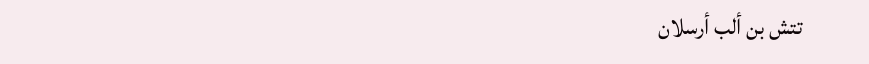تتش بن ألب أرسلان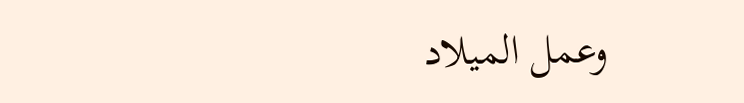وعمل الميلاد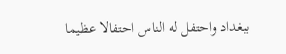ببغداد واحتفل له الناس احتفالا عظيما